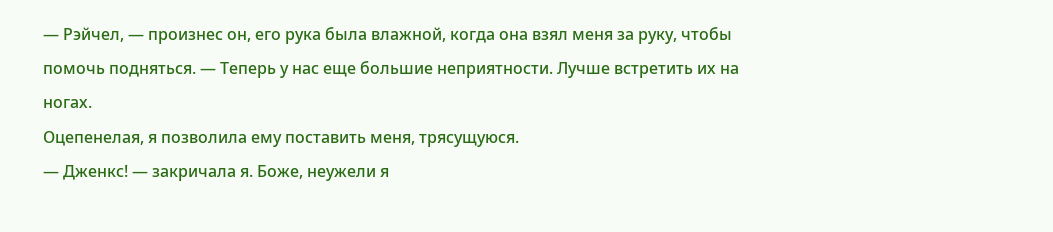— Рэйчел, — произнес он, его рука была влажной, когда она взял меня за руку, чтобы помочь подняться. — Теперь у нас еще большие неприятности. Лучше встретить их на ногах.
Оцепенелая, я позволила ему поставить меня, трясущуюся.
— Дженкс! — закричала я. Боже, неужели я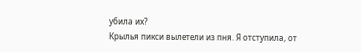убила их?
Крылья пикси вылетели из пня. Я отступила, от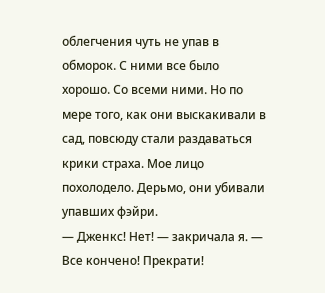облегчения чуть не упав в обморок. С ними все было хорошо. Со всеми ними. Но по мере того, как они выскакивали в сад, повсюду стали раздаваться крики страха. Мое лицо похолодело. Дерьмо, они убивали упавших фэйри.
— Дженкс! Нет! — закричала я. — Все кончено! Прекрати!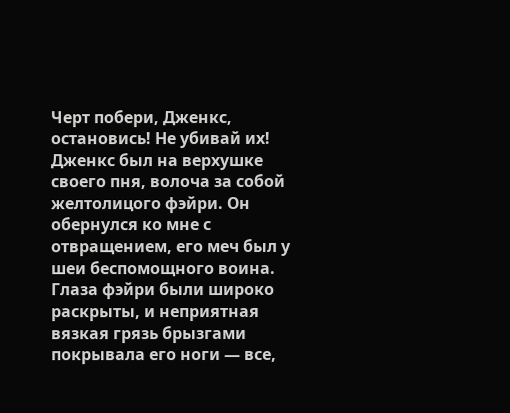Черт побери, Дженкс, остановись! Не убивай их!
Дженкс был на верхушке своего пня, волоча за собой желтолицого фэйри. Он обернулся ко мне с отвращением, его меч был у шеи беспомощного воина. Глаза фэйри были широко раскрыты, и неприятная вязкая грязь брызгами покрывала его ноги — все,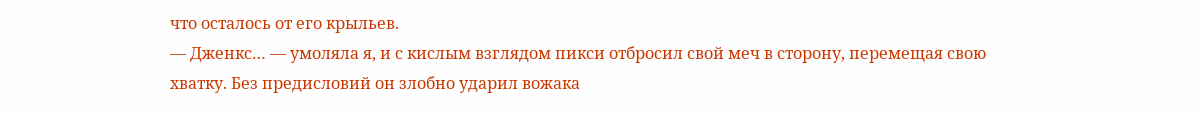что осталось от его крыльев.
— Дженкс… — умоляла я, и с кислым взглядом пикси отбросил свой меч в сторону, перемещая свою хватку. Без предисловий он злобно ударил вожака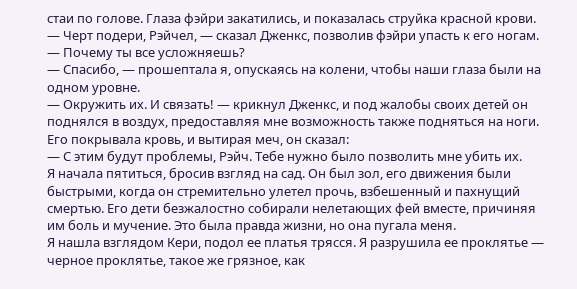стаи по голове. Глаза фэйри закатились, и показалась струйка красной крови.
— Черт подери, Рэйчел, — сказал Дженкс, позволив фэйри упасть к его ногам. — Почему ты все усложняешь?
— Спасибо, — прошептала я, опускаясь на колени, чтобы наши глаза были на одном уровне.
— Окружить их. И связать! — крикнул Дженкс, и под жалобы своих детей он поднялся в воздух, предоставляя мне возможность также подняться на ноги. Его покрывала кровь, и вытирая меч, он сказал:
— С этим будут проблемы, Рэйч. Тебе нужно было позволить мне убить их.
Я начала пятиться, бросив взгляд на сад. Он был зол, его движения были быстрыми, когда он стремительно улетел прочь, взбешенный и пахнущий смертью. Его дети безжалостно собирали нелетающих фей вместе, причиняя им боль и мучение. Это была правда жизни, но она пугала меня.
Я нашла взглядом Кери, подол ее платья трясся. Я разрушила ее проклятье — черное проклятье, такое же грязное, как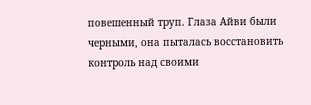повешенный труп. Глаза Айви были черными, она пыталась восстановить контроль над своими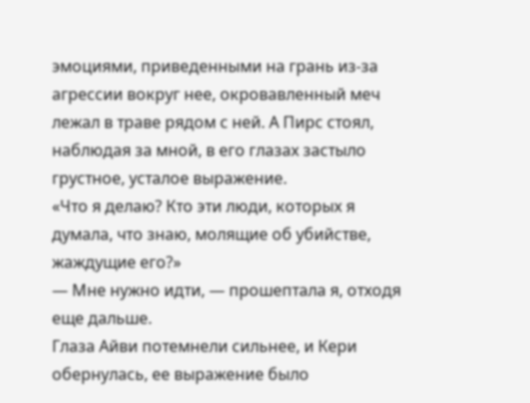эмоциями, приведенными на грань из-за агрессии вокруг нее, окровавленный меч лежал в траве рядом с ней. А Пирс стоял, наблюдая за мной, в его глазах застыло грустное, усталое выражение.
«Что я делаю? Кто эти люди, которых я думала, что знаю, молящие об убийстве, жаждущие его?»
— Мне нужно идти, — прошептала я, отходя еще дальше.
Глаза Айви потемнели сильнее, и Кери обернулась, ее выражение было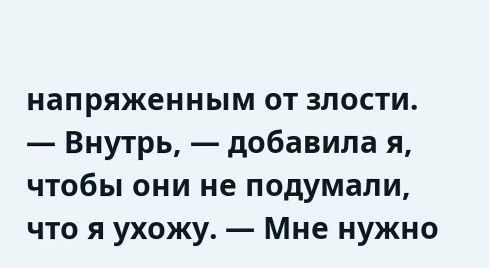напряженным от злости.
— Внутрь, — добавила я, чтобы они не подумали, что я ухожу. — Мне нужно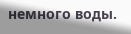немного воды.